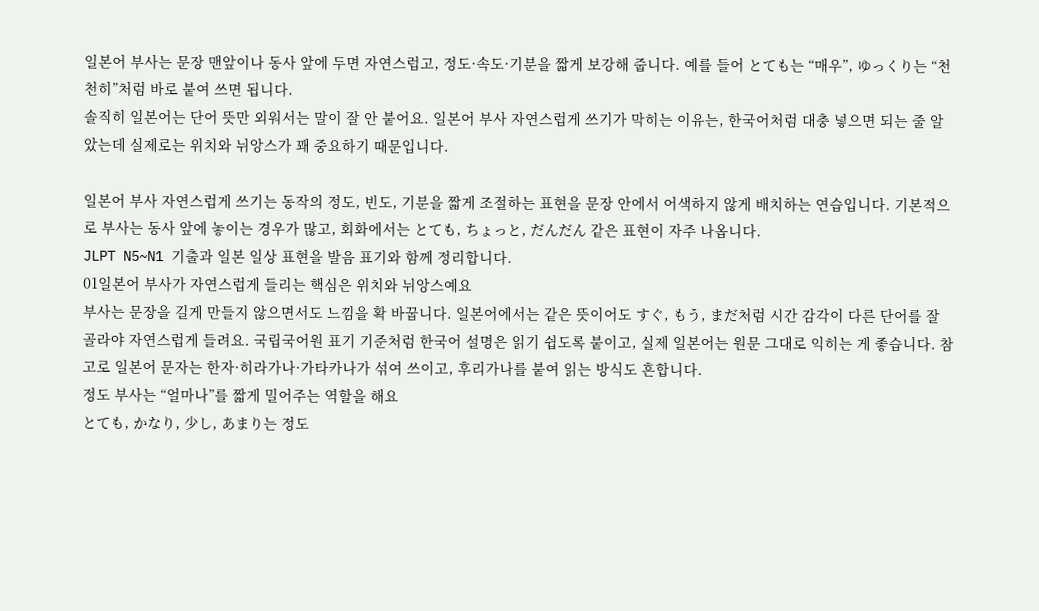일본어 부사는 문장 맨앞이나 동사 앞에 두면 자연스럽고, 정도·속도·기분을 짧게 보강해 줍니다. 예를 들어 とても는 “매우”, ゆっくり는 “천천히”처럼 바로 붙여 쓰면 됩니다.
솔직히 일본어는 단어 뜻만 외워서는 말이 잘 안 붙어요. 일본어 부사 자연스럽게 쓰기가 막히는 이유는, 한국어처럼 대충 넣으면 되는 줄 알았는데 실제로는 위치와 뉘앙스가 꽤 중요하기 때문입니다.

일본어 부사 자연스럽게 쓰기는 동작의 정도, 빈도, 기분을 짧게 조절하는 표현을 문장 안에서 어색하지 않게 배치하는 연습입니다. 기본적으로 부사는 동사 앞에 놓이는 경우가 많고, 회화에서는 とても, ちょっと, だんだん 같은 표현이 자주 나옵니다.
JLPT N5~N1 기출과 일본 일상 표현을 발음 표기와 함께 정리합니다.
01일본어 부사가 자연스럽게 들리는 핵심은 위치와 뉘앙스예요
부사는 문장을 길게 만들지 않으면서도 느낌을 확 바꿉니다. 일본어에서는 같은 뜻이어도 すぐ, もう, まだ처럼 시간 감각이 다른 단어를 잘 골라야 자연스럽게 들려요. 국립국어원 표기 기준처럼 한국어 설명은 읽기 쉽도록 붙이고, 실제 일본어는 원문 그대로 익히는 게 좋습니다. 참고로 일본어 문자는 한자·히라가나·가타카나가 섞여 쓰이고, 후리가나를 붙여 읽는 방식도 흔합니다.
정도 부사는 “얼마나”를 짧게 밀어주는 역할을 해요
とても, かなり, 少し, あまり는 정도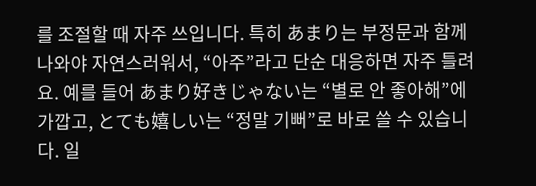를 조절할 때 자주 쓰입니다. 특히 あまり는 부정문과 함께 나와야 자연스러워서, “아주”라고 단순 대응하면 자주 틀려요. 예를 들어 あまり好きじゃない는 “별로 안 좋아해”에 가깝고, とても嬉しい는 “정말 기뻐”로 바로 쓸 수 있습니다. 일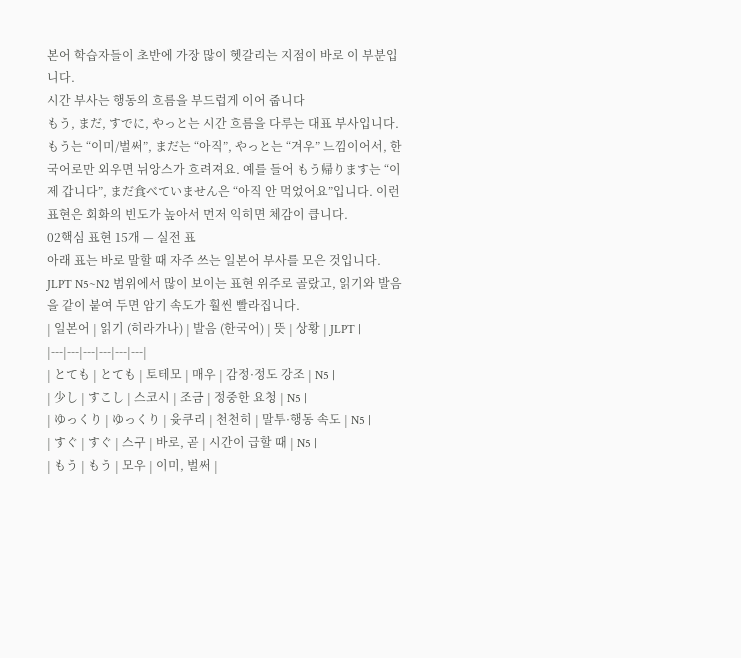본어 학습자들이 초반에 가장 많이 헷갈리는 지점이 바로 이 부분입니다.
시간 부사는 행동의 흐름을 부드럽게 이어 줍니다
もう, まだ, すでに, やっと는 시간 흐름을 다루는 대표 부사입니다. もう는 “이미/벌써”, まだ는 “아직”, やっと는 “겨우” 느낌이어서, 한국어로만 외우면 뉘앙스가 흐려져요. 예를 들어 もう帰ります는 “이제 갑니다”, まだ食べていません은 “아직 안 먹었어요”입니다. 이런 표현은 회화의 빈도가 높아서 먼저 익히면 체감이 큽니다.
02핵심 표현 15개 — 실전 표
아래 표는 바로 말할 때 자주 쓰는 일본어 부사를 모은 것입니다. JLPT N5~N2 범위에서 많이 보이는 표현 위주로 골랐고, 읽기와 발음을 같이 붙여 두면 암기 속도가 훨씬 빨라집니다.
| 일본어 | 읽기 (히라가나) | 발음 (한국어) | 뜻 | 상황 | JLPT |
|---|---|---|---|---|---|
| とても | とても | 토테모 | 매우 | 감정·정도 강조 | N5 |
| 少し | すこし | 스코시 | 조금 | 정중한 요청 | N5 |
| ゆっくり | ゆっくり | 윳쿠리 | 천천히 | 말투·행동 속도 | N5 |
| すぐ | すぐ | 스구 | 바로, 곧 | 시간이 급할 때 | N5 |
| もう | もう | 모우 | 이미, 벌써 |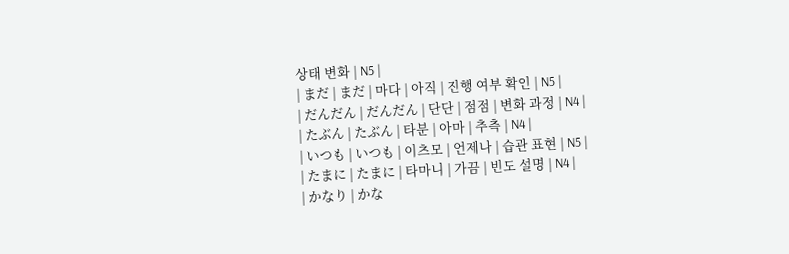상태 변화 | N5 |
| まだ | まだ | 마다 | 아직 | 진행 여부 확인 | N5 |
| だんだん | だんだん | 단단 | 점점 | 변화 과정 | N4 |
| たぶん | たぶん | 타분 | 아마 | 추측 | N4 |
| いつも | いつも | 이츠모 | 언제나 | 습관 표현 | N5 |
| たまに | たまに | 타마니 | 가끔 | 빈도 설명 | N4 |
| かなり | かな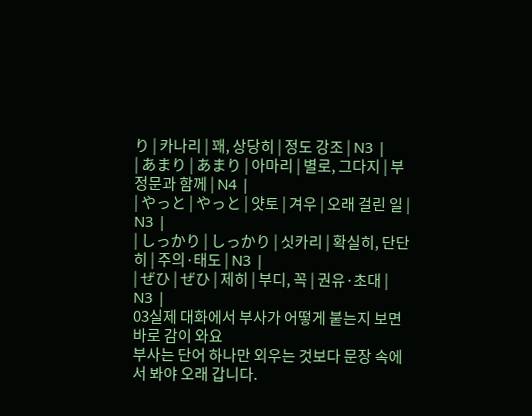り | 카나리 | 꽤, 상당히 | 정도 강조 | N3 |
| あまり | あまり | 아마리 | 별로, 그다지 | 부정문과 함께 | N4 |
| やっと | やっと | 얏토 | 겨우 | 오래 걸린 일 | N3 |
| しっかり | しっかり | 싯카리 | 확실히, 단단히 | 주의·태도 | N3 |
| ぜひ | ぜひ | 제히 | 부디, 꼭 | 권유·초대 | N3 |
03실제 대화에서 부사가 어떻게 붙는지 보면 바로 감이 와요
부사는 단어 하나만 외우는 것보다 문장 속에서 봐야 오래 갑니다.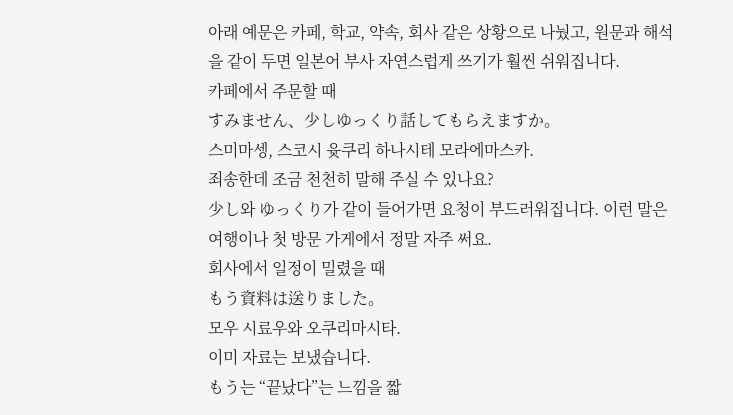아래 예문은 카페, 학교, 약속, 회사 같은 상황으로 나눴고, 원문과 해석을 같이 두면 일본어 부사 자연스럽게 쓰기가 훨씬 쉬워집니다.
카페에서 주문할 때
すみません、少しゆっくり話してもらえますか。
스미마셍, 스코시 윳쿠리 하나시테 모라에마스카.
죄송한데 조금 천천히 말해 주실 수 있나요?
少し와 ゆっくり가 같이 들어가면 요청이 부드러워집니다. 이런 말은 여행이나 첫 방문 가게에서 정말 자주 써요.
회사에서 일정이 밀렸을 때
もう資料は送りました。
모우 시료우와 오쿠리마시타.
이미 자료는 보냈습니다.
もう는 “끝났다”는 느낌을 짧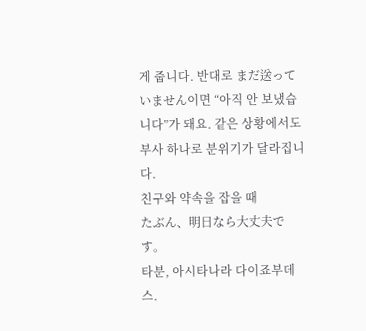게 줍니다. 반대로 まだ送っていません이면 “아직 안 보냈습니다”가 돼요. 같은 상황에서도 부사 하나로 분위기가 달라집니다.
친구와 약속을 잡을 때
たぶん、明日なら大丈夫です。
타분, 아시타나라 다이죠부데스.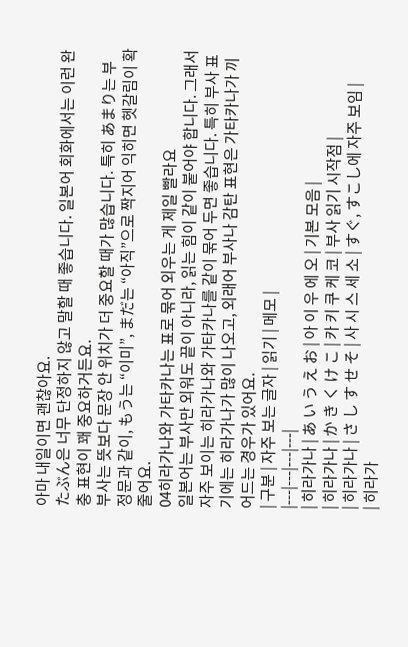아마 내일이면 괜찮아요.
たぶん은 너무 단정하지 않고 말할 때 좋습니다. 일본어 회화에서는 이런 완충 표현이 꽤 중요하거든요.
부사는 뜻보다 문장 안 위치가 더 중요할 때가 많습니다. 특히 あまり는 부정문과 같이, もう는 “이미”, まだ는 “아직”으로 짝지어 익히면 헷갈림이 확 줄어요.
04히라가나와 가타카나는 표로 묶어 외우는 게 제일 빨라요
일본어는 부사만 외워도 끝이 아니라, 읽는 힘이 같이 붙어야 합니다. 그래서 자주 보이는 히라가나와 가타카나를 같이 묶어 두면 좋습니다. 특히 부사 표기에는 히라가나가 많이 나오고, 외래어 부사나 감탄 표현은 가타카나가 끼어드는 경우가 있어요.
| 구분 | 자주 보는 글자 | 읽기 | 메모 |
|---|---|---|---|
| 히라가나 | あ い う え お | 아 이 우 에 오 | 기본 모음 |
| 히라가나 | か き く け こ | 카 키 쿠 케 코 | 부사 읽기 시작점 |
| 히라가나 | さ し す せ そ | 사 시 스 세 소 | すぐ, すこし에 자주 보임 |
| 히라가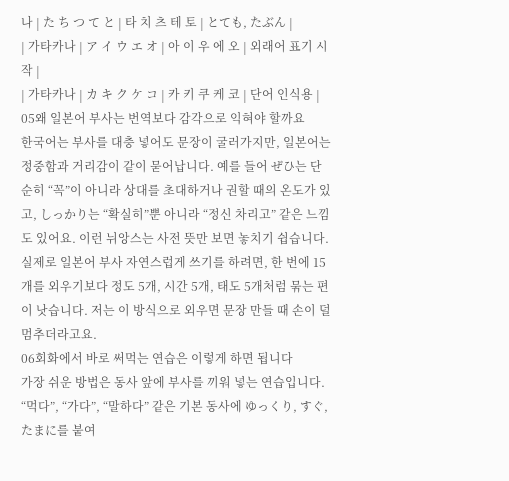나 | た ち つ て と | 타 치 츠 테 토 | とても, たぶん |
| 가타카나 | ア イ ウ エ オ | 아 이 우 에 오 | 외래어 표기 시작 |
| 가타카나 | カ キ ク ケ コ | 카 키 쿠 케 코 | 단어 인식용 |
05왜 일본어 부사는 번역보다 감각으로 익혀야 할까요
한국어는 부사를 대충 넣어도 문장이 굴러가지만, 일본어는 정중함과 거리감이 같이 묻어납니다. 예를 들어 ぜひ는 단순히 “꼭”이 아니라 상대를 초대하거나 권할 때의 온도가 있고, しっかり는 “확실히”뿐 아니라 “정신 차리고” 같은 느낌도 있어요. 이런 뉘앙스는 사전 뜻만 보면 놓치기 쉽습니다.
실제로 일본어 부사 자연스럽게 쓰기를 하려면, 한 번에 15개를 외우기보다 정도 5개, 시간 5개, 태도 5개처럼 묶는 편이 낫습니다. 저는 이 방식으로 외우면 문장 만들 때 손이 덜 멈추더라고요.
06회화에서 바로 써먹는 연습은 이렇게 하면 됩니다
가장 쉬운 방법은 동사 앞에 부사를 끼워 넣는 연습입니다. “먹다”, “가다”, “말하다” 같은 기본 동사에 ゆっくり, すぐ, たまに를 붙여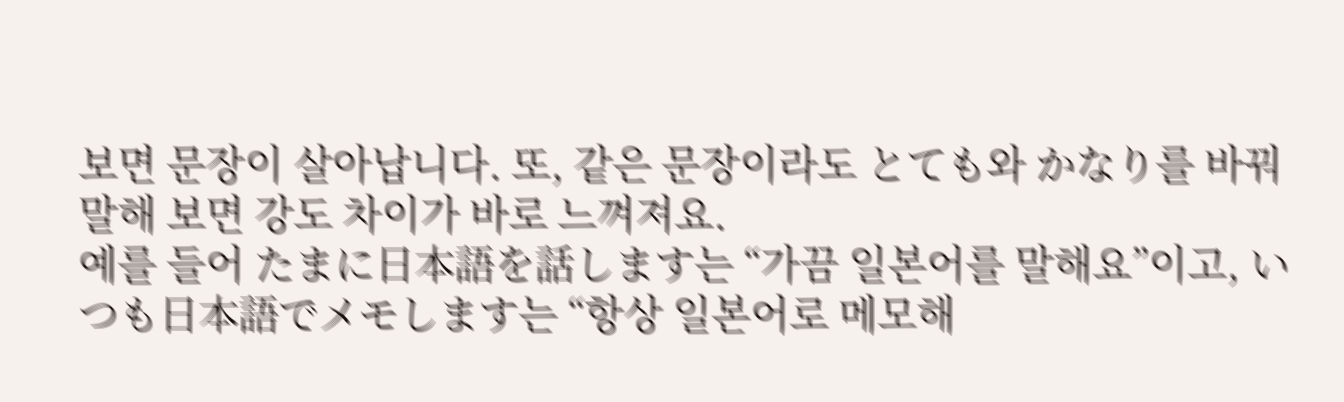보면 문장이 살아납니다. 또, 같은 문장이라도 とても와 かなり를 바꿔 말해 보면 강도 차이가 바로 느껴져요.
예를 들어 たまに日本語を話します는 “가끔 일본어를 말해요”이고, いつも日本語でメモします는 “항상 일본어로 메모해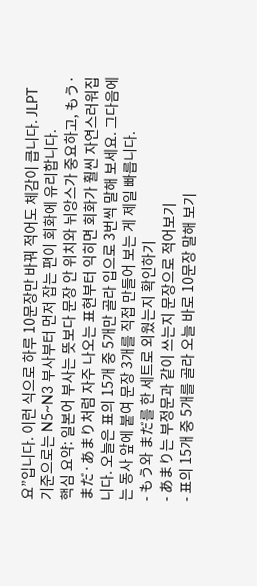요”입니다. 이런 식으로 하루 10문장만 바꿔 적어도 체감이 큽니다. JLPT 기준으로는 N5~N3 부사부터 먼저 잡는 편이 회화에 유리합니다.
핵심 요약: 일본어 부사는 뜻보다 문장 안 위치와 뉘앙스가 중요하고, もう·まだ·あまり처럼 자주 나오는 표현부터 익히면 회화가 훨씬 자연스러워집니다. 오늘은 표의 15개 중 5개만 골라 입으로 3번씩 말해 보세요. 그다음에는 동사 앞에 붙여 문장 3개를 직접 만들어 보는 게 제일 빠릅니다.
- もう와 まだ를 한 세트로 외웠는지 확인하기
- あまり는 부정문과 같이 쓰는지 문장으로 적어보기
- 표의 15개 중 5개를 골라 오늘 바로 10문장 말해 보기